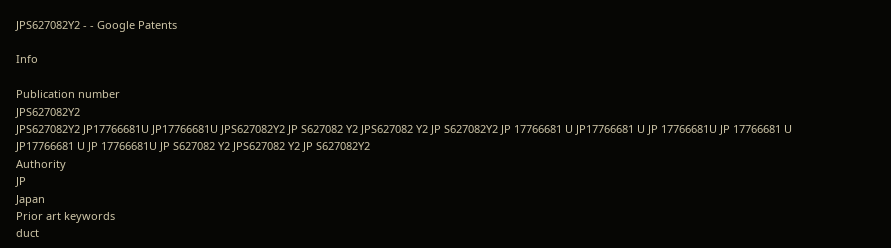JPS627082Y2 - - Google Patents

Info

Publication number
JPS627082Y2
JPS627082Y2 JP17766681U JP17766681U JPS627082Y2 JP S627082 Y2 JPS627082 Y2 JP S627082Y2 JP 17766681 U JP17766681 U JP 17766681U JP 17766681 U JP17766681 U JP 17766681U JP S627082 Y2 JPS627082 Y2 JP S627082Y2
Authority
JP
Japan
Prior art keywords
duct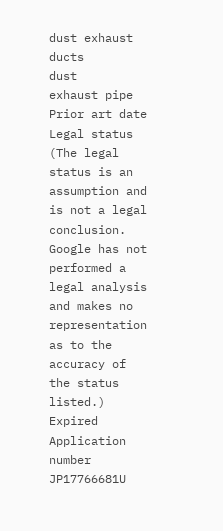dust exhaust
ducts
dust
exhaust pipe
Prior art date
Legal status (The legal status is an assumption and is not a legal conclusion. Google has not performed a legal analysis and makes no representation as to the accuracy of the status listed.)
Expired
Application number
JP17766681U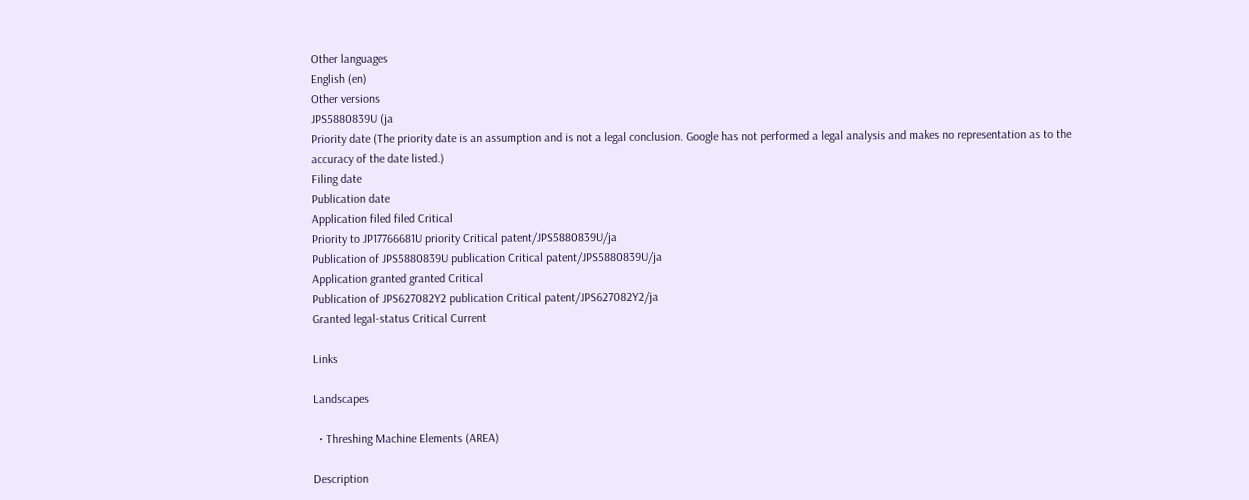Other languages
English (en)
Other versions
JPS5880839U (ja
Priority date (The priority date is an assumption and is not a legal conclusion. Google has not performed a legal analysis and makes no representation as to the accuracy of the date listed.)
Filing date
Publication date
Application filed filed Critical
Priority to JP17766681U priority Critical patent/JPS5880839U/ja
Publication of JPS5880839U publication Critical patent/JPS5880839U/ja
Application granted granted Critical
Publication of JPS627082Y2 publication Critical patent/JPS627082Y2/ja
Granted legal-status Critical Current

Links

Landscapes

  • Threshing Machine Elements (AREA)

Description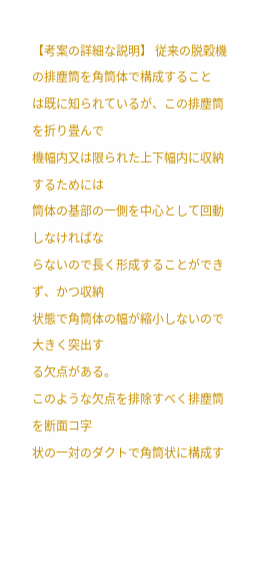【考案の詳細な説明】 従来の脱穀機の排塵筒を角筒体で構成すること
は既に知られているが、この排塵筒を折り畳んで
機幅内又は限られた上下幅内に収納するためには
筒体の基部の一側を中心として回動しなければな
らないので長く形成することができず、かつ収納
状態で角筒体の幅が縮小しないので大きく突出す
る欠点がある。
このような欠点を排除すべく排塵筒を断面コ字
状の一対のダクトで角筒状に構成す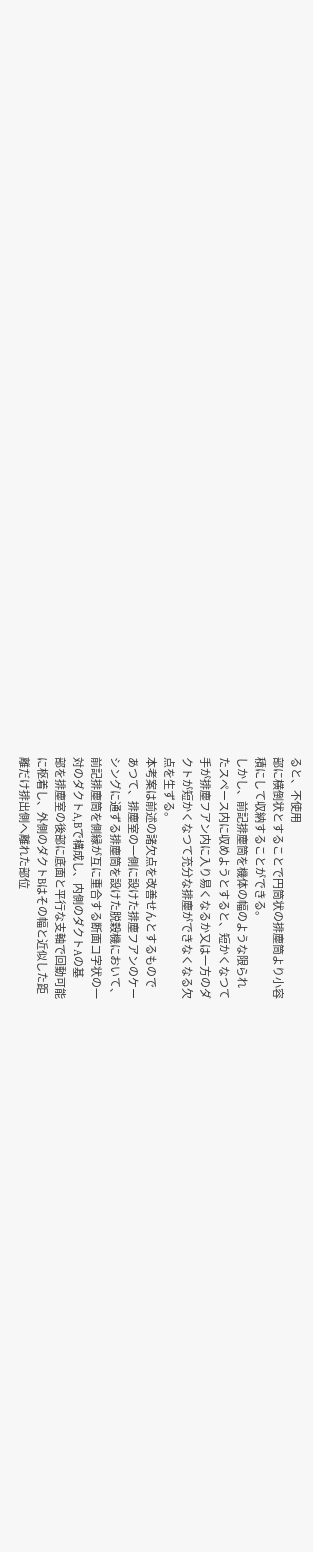ると、不使用
部に横倒状とすることで円筒状の排塵筒より小容
積にして収納することができる。
しかし、前記排塵筒を機体の幅のような限られ
たスペース内に収めようとすると、短かくなつて
手が排塵フアン内に入り易くなるか又は一方のダ
クトが短かくなつて充分な排塵ができなくなる欠
点を生ずる。
本考案は前述の諸欠点を改善せんとするもので
あつて、排塵室の一側に設けた排塵フアンのケー
シングに通ずる排塵筒を設けた脱穀機において、
前記排塵筒を側縁が互に重合する断面コ字状の一
対のダクトA,Bで構成し、内側のダクトAの基
部を排塵室の後部に底面と平行な支軸で回動可能
に枢着し、外側のダクトBはその幅と近似した距
離だけ排出側へ離れた部位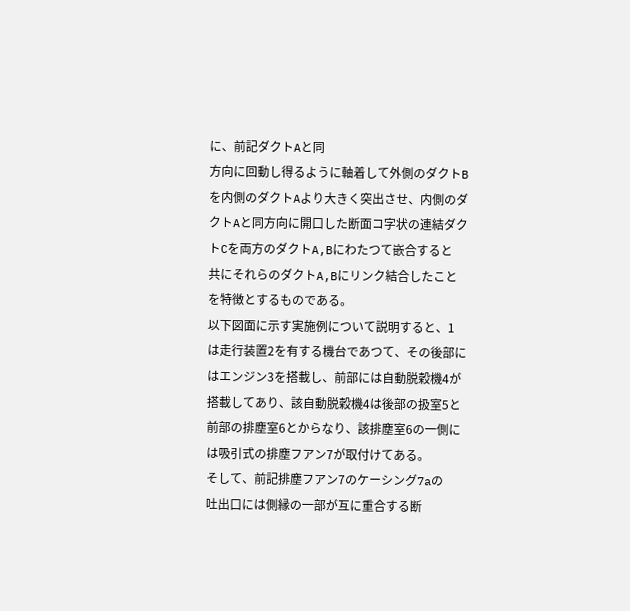に、前記ダクトAと同
方向に回動し得るように軸着して外側のダクトB
を内側のダクトAより大きく突出させ、内側のダ
クトAと同方向に開口した断面コ字状の連結ダク
トCを両方のダクトA,Bにわたつて嵌合すると
共にそれらのダクトA,Bにリンク結合したこと
を特徴とするものである。
以下図面に示す実施例について説明すると、1
は走行装置2を有する機台であつて、その後部に
はエンジン3を搭載し、前部には自動脱穀機4が
搭載してあり、該自動脱穀機4は後部の扱室5と
前部の排塵室6とからなり、該排塵室6の一側に
は吸引式の排塵フアン7が取付けてある。
そして、前記排塵フアン7のケーシング7aの
吐出口には側縁の一部が互に重合する断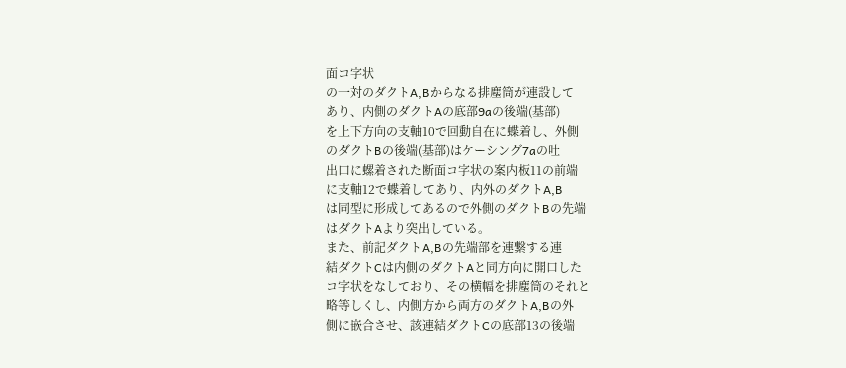面コ字状
の一対のダクトA,Bからなる排塵筒が連設して
あり、内側のダクトAの底部9aの後端(基部)
を上下方向の支軸10で回動自在に蝶着し、外側
のダクトBの後端(基部)はケーシング7aの吐
出口に螺着された断面コ字状の案内板11の前端
に支軸12で蝶着してあり、内外のダクトA,B
は同型に形成してあるので外側のダクトBの先端
はダクトAより突出している。
また、前記ダクトA,Bの先端部を連繋する連
結ダクトCは内側のダクトAと同方向に開口した
コ字状をなしており、その横幅を排塵筒のそれと
略等しくし、内側方から両方のダクトA,Bの外
側に嵌合させ、該連結ダクトCの底部13の後端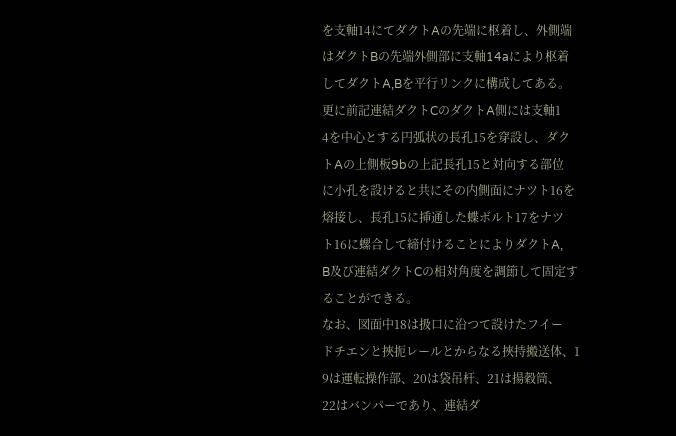を支軸14にてダクトAの先端に枢着し、外側端
はダクトBの先端外側部に支軸14aにより枢着
してダクトA,Bを平行リンクに構成してある。
更に前記連結ダクトCのダクトA側には支軸1
4を中心とする円弧状の長孔15を穿設し、ダク
トAの上側板9bの上記長孔15と対向する部位
に小孔を設けると共にその内側面にナツト16を
熔接し、長孔15に挿通した蝶ボルト17をナツ
ト16に螺合して締付けることによりダクトA,
B及び連結ダクトCの相対角度を調節して固定す
ることができる。
なお、図面中18は扱口に沿つて設けたフイー
ドチエンと挾扼レールとからなる挾持搬送体、1
9は運転操作部、20は袋吊杆、21は揚穀筒、
22はバンパーであり、連結ダ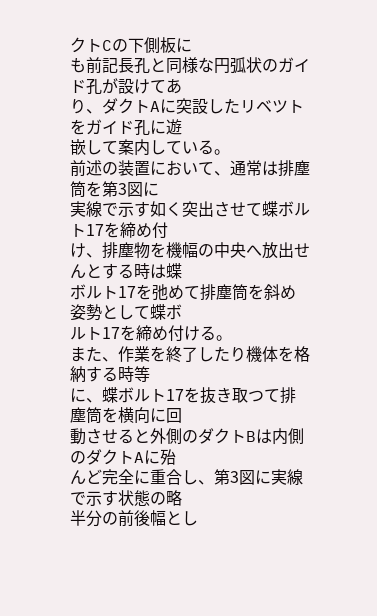クトCの下側板に
も前記長孔と同様な円弧状のガイド孔が設けてあ
り、ダクトAに突設したリベツトをガイド孔に遊
嵌して案内している。
前述の装置において、通常は排塵筒を第3図に
実線で示す如く突出させて蝶ボルト17を締め付
け、排塵物を機幅の中央へ放出せんとする時は蝶
ボルト17を弛めて排塵筒を斜め姿勢として蝶ボ
ルト17を締め付ける。
また、作業を終了したり機体を格納する時等
に、蝶ボルト17を抜き取つて排塵筒を横向に回
動させると外側のダクトBは内側のダクトAに殆
んど完全に重合し、第3図に実線で示す状態の略
半分の前後幅とし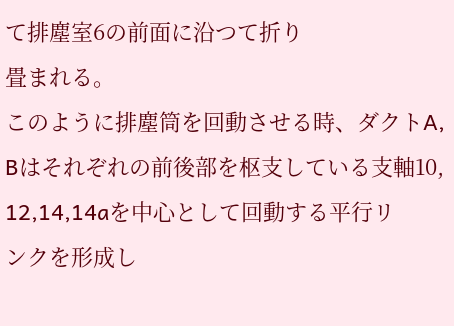て排塵室6の前面に沿つて折り
畳まれる。
このように排塵筒を回動させる時、ダクトA,
Bはそれぞれの前後部を枢支している支軸10,
12,14,14aを中心として回動する平行リ
ンクを形成し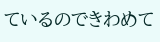ているのできわめて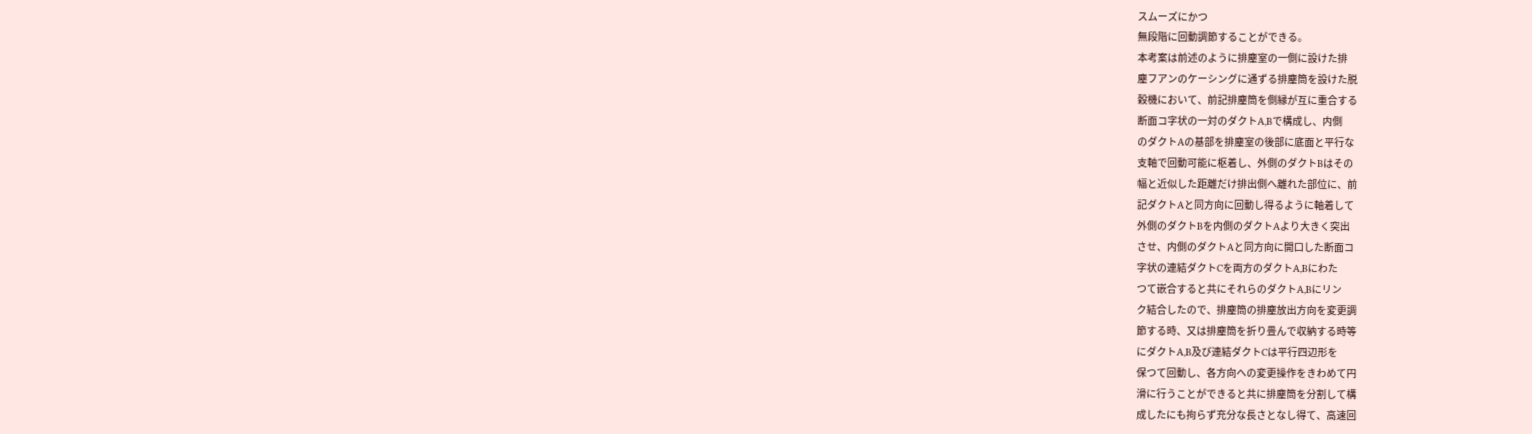スムーズにかつ
無段階に回動調節することができる。
本考案は前述のように排塵室の一側に設けた排
塵フアンのケーシングに通ずる排塵筒を設けた脱
穀機において、前記排塵筒を側縁が互に重合する
断面コ字状の一対のダクトA,Bで構成し、内側
のダクトAの基部を排塵室の後部に底面と平行な
支軸で回動可能に枢着し、外側のダクトBはその
幅と近似した距離だけ排出側へ離れた部位に、前
記ダクトAと同方向に回動し得るように軸着して
外側のダクトBを内側のダクトAより大きく突出
させ、内側のダクトAと同方向に開口した断面コ
字状の連結ダクトCを両方のダクトA,Bにわた
つて嵌合すると共にそれらのダクトA,Bにリン
ク結合したので、排塵筒の排塵放出方向を変更調
節する時、又は排塵筒を折り畳んで収納する時等
にダクトA,B及び連結ダクトCは平行四辺形を
保つて回動し、各方向への変更操作をきわめて円
滑に行うことができると共に排塵筒を分割して構
成したにも拘らず充分な長さとなし得て、高速回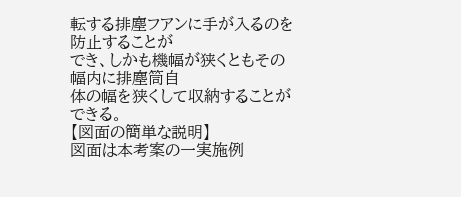転する排塵フアンに手が入るのを防止することが
でき、しかも機幅が狭くともその幅内に排塵筒自
体の幅を狭くして収納することができる。
【図面の簡単な説明】
図面は本考案の一実施例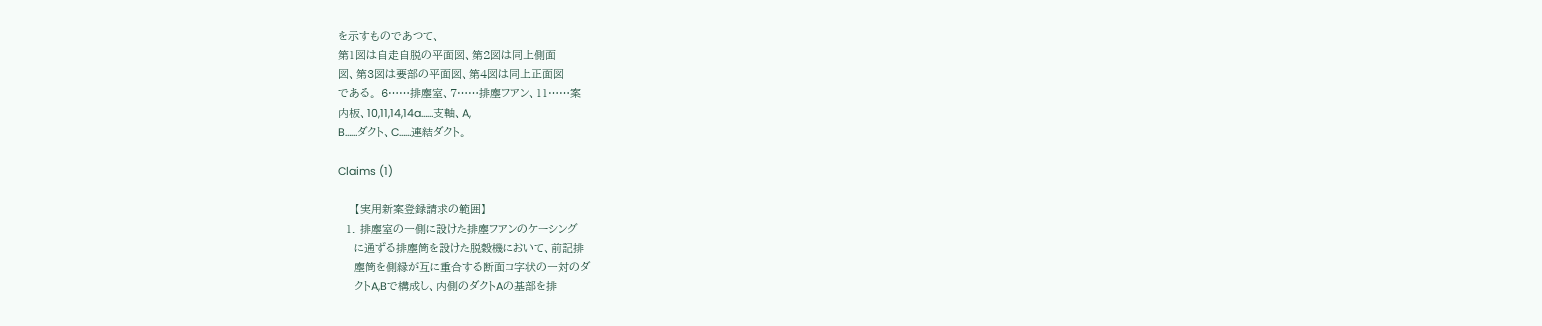を示すものであつて、
第1図は自走自脱の平面図、第2図は同上側面
図、第3図は要部の平面図、第4図は同上正面図
である。 6……排塵室、7……排塵フアン、11……案
内板、10,11,14,14a……支軸、A,
B……ダクト、C……連結ダクト。

Claims (1)

    【実用新案登録請求の範囲】
  1. 排塵室の一側に設けた排塵フアンのケーシング
    に通ずる排塵筒を設けた脱穀機において、前記排
    塵筒を側縁が互に重合する断面コ字状の一対のダ
    クトA,Bで構成し、内側のダクトAの基部を排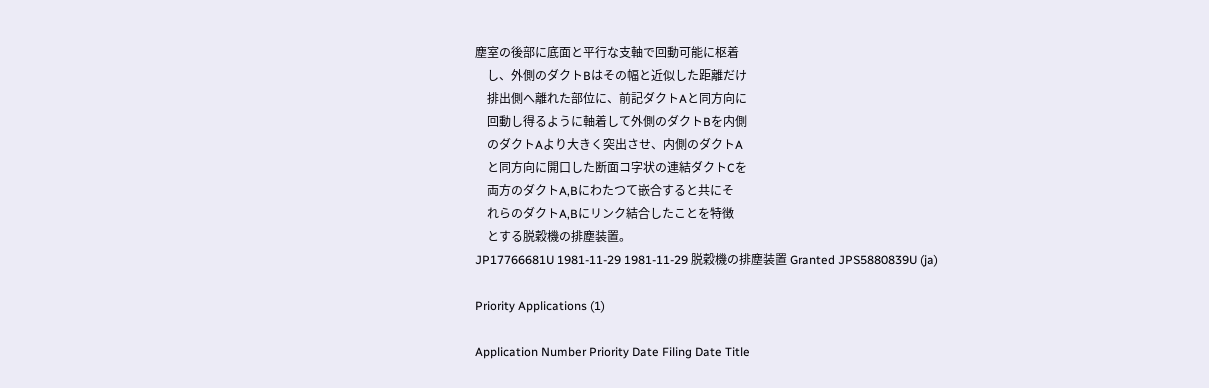塵室の後部に底面と平行な支軸で回動可能に枢着
    し、外側のダクトBはその幅と近似した距離だけ
    排出側へ離れた部位に、前記ダクトAと同方向に
    回動し得るように軸着して外側のダクトBを内側
    のダクトAより大きく突出させ、内側のダクトA
    と同方向に開口した断面コ字状の連結ダクトCを
    両方のダクトA,Bにわたつて嵌合すると共にそ
    れらのダクトA,Bにリンク結合したことを特徴
    とする脱穀機の排塵装置。
JP17766681U 1981-11-29 1981-11-29 脱穀機の排塵装置 Granted JPS5880839U (ja)

Priority Applications (1)

Application Number Priority Date Filing Date Title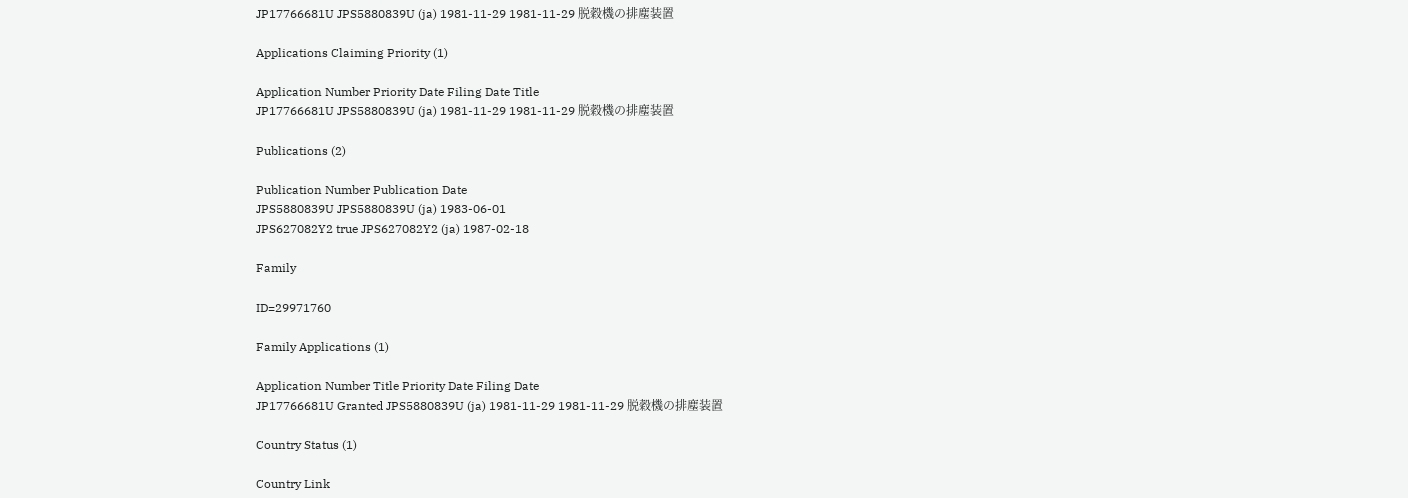JP17766681U JPS5880839U (ja) 1981-11-29 1981-11-29 脱穀機の排塵装置

Applications Claiming Priority (1)

Application Number Priority Date Filing Date Title
JP17766681U JPS5880839U (ja) 1981-11-29 1981-11-29 脱穀機の排塵装置

Publications (2)

Publication Number Publication Date
JPS5880839U JPS5880839U (ja) 1983-06-01
JPS627082Y2 true JPS627082Y2 (ja) 1987-02-18

Family

ID=29971760

Family Applications (1)

Application Number Title Priority Date Filing Date
JP17766681U Granted JPS5880839U (ja) 1981-11-29 1981-11-29 脱穀機の排塵装置

Country Status (1)

Country Link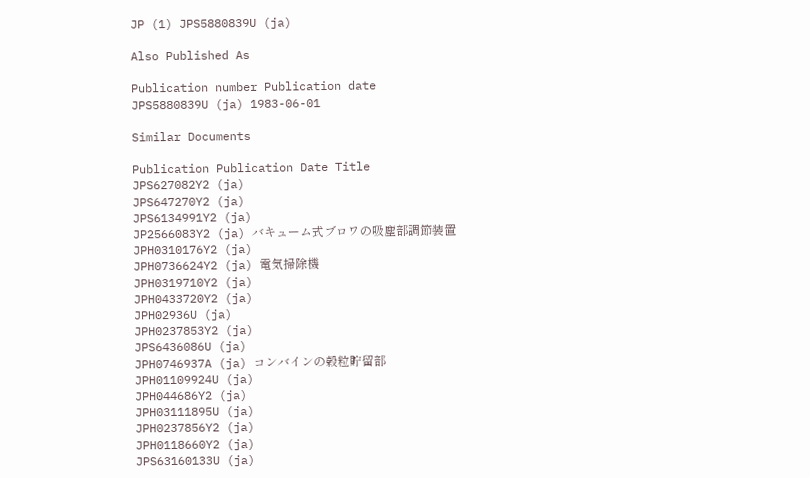JP (1) JPS5880839U (ja)

Also Published As

Publication number Publication date
JPS5880839U (ja) 1983-06-01

Similar Documents

Publication Publication Date Title
JPS627082Y2 (ja)
JPS647270Y2 (ja)
JPS6134991Y2 (ja)
JP2566083Y2 (ja) バキューム式ブロワの吸塵部調節装置
JPH0310176Y2 (ja)
JPH0736624Y2 (ja) 電気掃除機
JPH0319710Y2 (ja)
JPH0433720Y2 (ja)
JPH02936U (ja)
JPH0237853Y2 (ja)
JPS6436086U (ja)
JPH0746937A (ja) コンバインの穀粒貯留部
JPH01109924U (ja)
JPH044686Y2 (ja)
JPH03111895U (ja)
JPH0237856Y2 (ja)
JPH0118660Y2 (ja)
JPS63160133U (ja)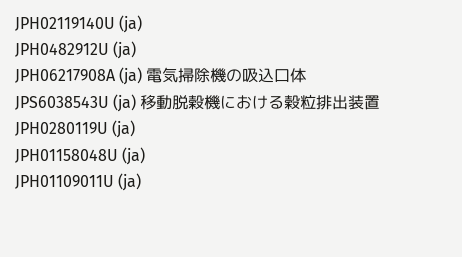JPH02119140U (ja)
JPH0482912U (ja)
JPH06217908A (ja) 電気掃除機の吸込口体
JPS6038543U (ja) 移動脱穀機における穀粒排出装置
JPH0280119U (ja)
JPH01158048U (ja)
JPH01109011U (ja)